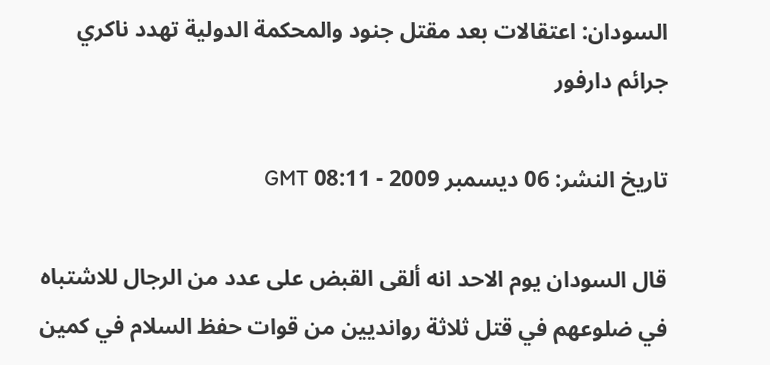السودان: اعتقالات بعد مقتل جنود والمحكمة الدولية تهدد ناكري جرائم دارفور

تاريخ النشر: 06 ديسمبر 2009 - 08:11 GMT

قال السودان يوم الاحد انه ألقى القبض على عدد من الرجال للاشتباه في ضلوعهم في قتل ثلاثة روانديين من قوات حفظ السلام في كمين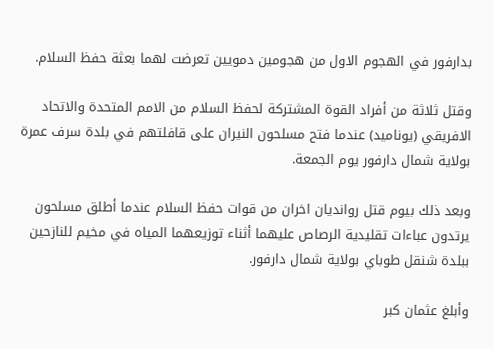بدارفور في الهجوم الاول من هجومين دمويين تعرضت لهما بعثة حفظ السلام.

وقتل ثلاثة من أفراد القوة المشتركة لحفظ السلام من الامم المتحدة والاتحاد الافريقي (يوناميد) عندما فتح مسلحون النيران على قافلتهم في بلدة سرف عمرة بولاية شمال دارفور يوم الجمعة.

وبعد ذلك بيوم قتل روانديان اخران من قوات حفظ السلام عندما أطلق مسلحون يرتدون عباءات تقليدية الرصاص عليهما أثناء توزيعهما المياه في مخيم للنازحين ببلدة شنقل طوباي بولاية شمال دارفور.

وأبلغ عثمان كبر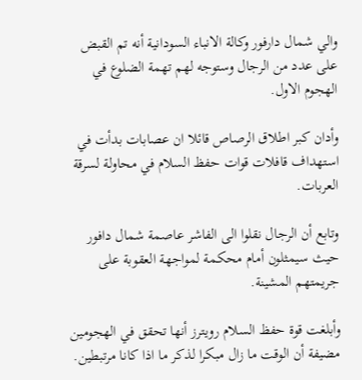والي شمال دارفور وكالة الانباء السودانية أنه تم القبض على عدد من الرجال وستوجه لهم تهمة الضلوع في الهجوم الاول.

وأدان كبر اطلاق الرصاص قائلا ان عصابات بدأت في استهداف قافلات قوات حفظ السلام في محاولة لسرقة العربات.

وتابع أن الرجال نقلوا الى الفاشر عاصمة شمال دافور حيث سيمثلون أمام محكمة لمواجهة العقوبة على جريمتهم المشينة.

وأبلغت قوة حفظ السلام رويترز أنها تحقق في الهجومين مضيفة أن الوقت ما زال مبكرا لذكر ما اذا كانا مرتبطين.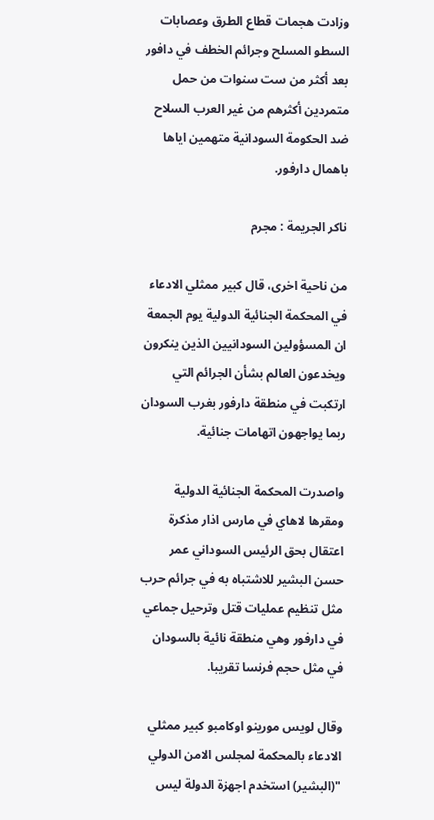وزادت هجمات قطاع الطرق وعصابات السطو المسلح وجرائم الخطف في دافور بعد أكثر من ست سنوات من حمل متمردين أكثرهم من غير العرب السلاح ضد الحكومة السودانية متهمين اياها باهمال دارفور.

ناكر الجريمة : مجرم

من ناحية اخرى، قال كبير ممثلي الادعاء في المحكمة الجنائية الدولية يوم الجمعة ان المسؤولين السودانيين الذين ينكرون ويخدعون العالم بشأن الجرائم التي ارتكبت في منطقة دارفور بغرب السودان ربما يواجهون اتهامات جنائية.

واصدرت المحكمة الجنائية الدولية ومقرها لاهاي في مارس اذار مذكرة اعتقال بحق الرئيس السوداني عمر حسن البشير للاشتباه به في جرائم حرب مثل تنظيم عمليات قتل وترحيل جماعي في دارفور وهي منطقة نائية بالسودان في مثل حجم فرنسا تقريبا.

وقال لويس مورينو اوكامبو كبير ممثلي الادعاء بالمحكمة لمجلس الامن الدولي "(البشير) استخدم اجهزة الدولة ليس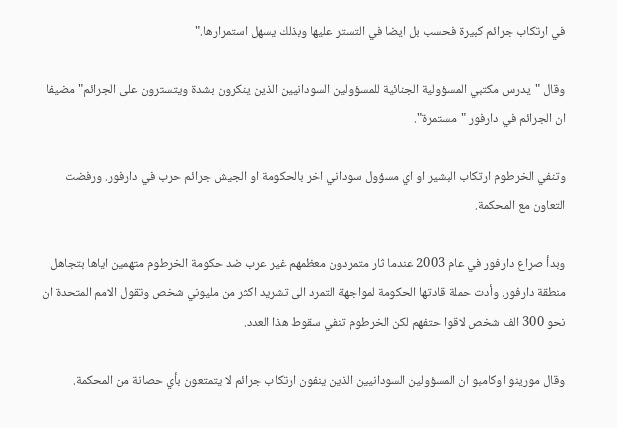في ارتكاب جرائم كبيرة فحسب بل ايضا في التستر عليها وبذلك يسهل استمرارها."

وقال "يدرس مكتبي المسؤولية الجنائية للمسؤولين السودانيين الذين ينكرون بشدة ويتسترون على الجرائم" مضيفا ان الجرائم في دارفور "مستمرة".

وتنفي الخرطوم ارتكاب البشير او اي مسؤول سوداني اخر بالحكومة او الجيش جرائم حرب في دارفور. ورفضت التعاون مع المحكمة.

وبدأ صراع دارفور في عام 2003 عندما ثار متمردون معظمهم غير عرب ضد حكومة الخرطوم متهمين اياها بتجاهل منطقة دارفور. وأدت حملة قادتها الحكومة لمواجهة التمرد الى تشريد اكثر من مليوني شخص وتقول الامم المتحدة ان نحو 300 الف شخص لاقوا حتفهم لكن الخرطوم تنفي سقوط هذا العدد.

وقال مورينو اوكامبو ان المسؤولين السودانيين الذين ينفون ارتكاب جرائم لا يتمتعون بأي حصانة من المحكمة.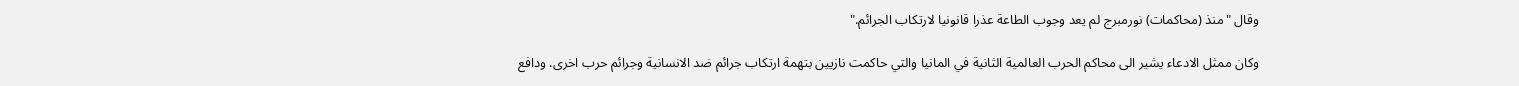وقال "منذ (محاكمات) نورمبرج لم يعد وجوب الطاعة عذرا قانونيا لارتكاب الجرائم."

وكان ممثل الادعاء يشير الى محاكم الحرب العالمية الثانية في المانيا والتي حاكمت نازيين بتهمة ارتكاب جرائم ضد الانسانية وجرائم حرب اخرى. ودافع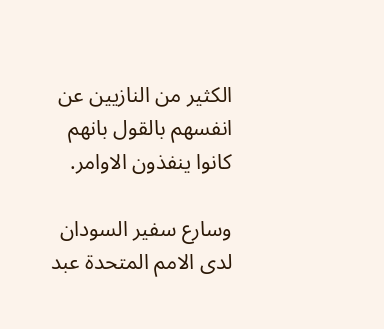الكثير من النازيين عن انفسهم بالقول بانهم كانوا ينفذون الاوامر.

وسارع سفير السودان لدى الامم المتحدة عبد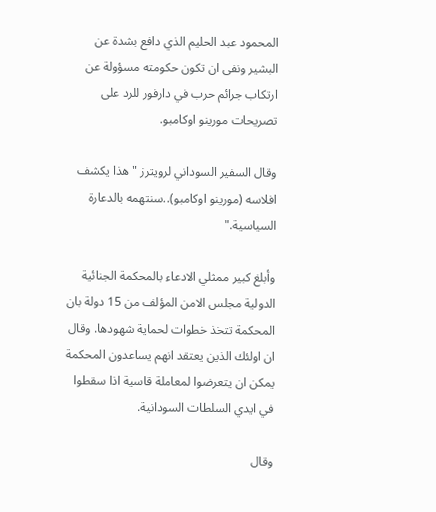المحمود عبد الحليم الذي دافع بشدة عن البشير ونفى ان تكون حكومته مسؤولة عن ارتكاب جرائم حرب في دارفور للرد على تصريحات مورينو اوكامبو.

وقال السفير السوداني لرويترز "هذا يكشف افلاسه (مورينو اوكامبو)..سنتهمه بالدعارة السياسية."

وأبلغ كبير ممثلي الادعاء بالمحكمة الجنائية الدولية مجلس الامن المؤلف من 15 دولة بان المحكمة تتخذ خطوات لحماية شهودها. وقال ان اولئك الذين يعتقد انهم يساعدون المحكمة يمكن ان يتعرضوا لمعاملة قاسية اذا سقطوا في ايدي السلطات السودانية.

وقال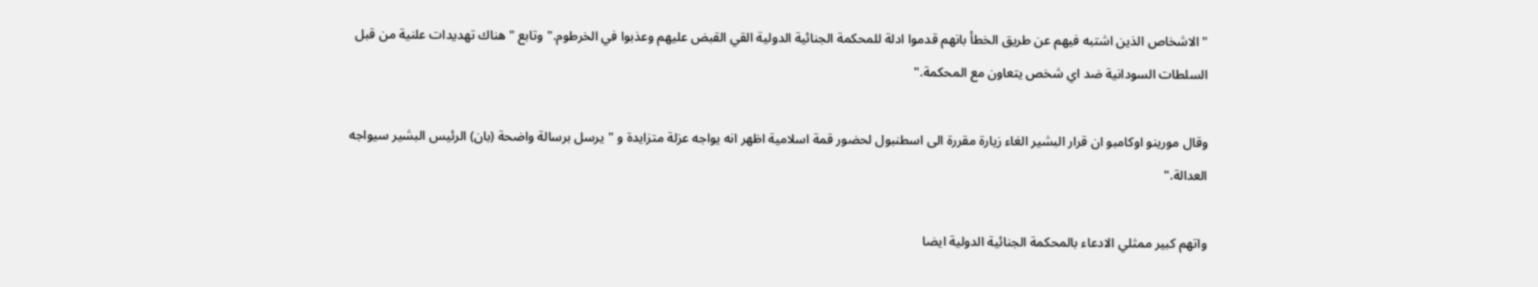"الاشخاص الذين اشتبه فيهم عن طريق الخطأ بانهم قدموا ادلة للمحكمة الجنائية الدولية القي القبض عليهم وعذبوا في الخرطوم." وتابع "هناك تهديدات علنية من قبل السلطات السودانية ضد اي شخص يتعاون مع المحكمة."

وقال مورينو اوكامبو ان قرار البشير الغاء زيارة مقررة الى اسطنبول لحضور قمة اسلامية اظهر انه يواجه عزلة متزايدة و "يرسل برسالة واضحة (بان) الرئيس البشير سيواجه العدالة."

واتهم كبير ممثلي الادعاء بالمحكمة الجنائية الدولية ايضا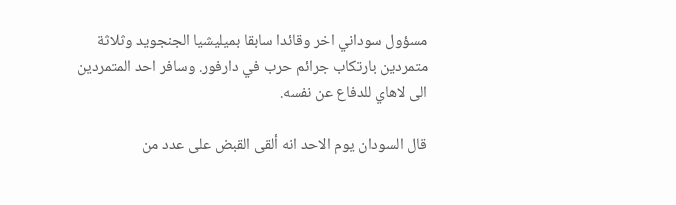مسؤول سوداني اخر وقائدا سابقا بميليشيا الجنجويد وثلاثة متمردين بارتكاب جرائم حرب في دارفور. وسافر احد المتمردين الى لاهاي للدفاع عن نفسه.

قال السودان يوم الاحد انه ألقى القبض على عدد من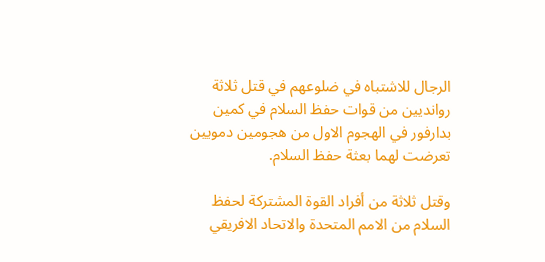الرجال للاشتباه في ضلوعهم في قتل ثلاثة روانديين من قوات حفظ السلام في كمين بدارفور في الهجوم الاول من هجومين دمويين تعرضت لهما بعثة حفظ السلام.

وقتل ثلاثة من أفراد القوة المشتركة لحفظ السلام من الامم المتحدة والاتحاد الافريقي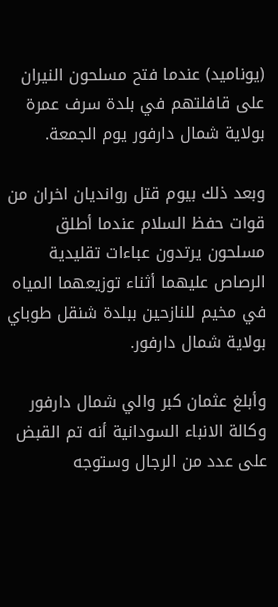(يوناميد) عندما فتح مسلحون النيران على قافلتهم في بلدة سرف عمرة بولاية شمال دارفور يوم الجمعة.

وبعد ذلك بيوم قتل روانديان اخران من قوات حفظ السلام عندما أطلق مسلحون يرتدون عباءات تقليدية الرصاص عليهما أثناء توزيعهما المياه في مخيم للنازحين ببلدة شنقل طوباي بولاية شمال دارفور.

وأبلغ عثمان كبر والي شمال دارفور وكالة الانباء السودانية أنه تم القبض على عدد من الرجال وستوجه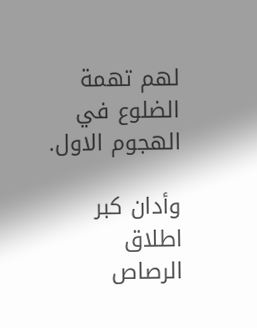لهم تهمة الضلوع في الهجوم الاول.

وأدان كبر اطلاق الرصاص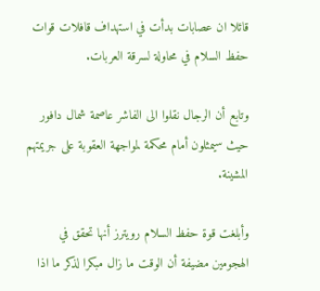قائلا ان عصابات بدأت في استهداف قافلات قوات حفظ السلام في محاولة لسرقة العربات.

وتابع أن الرجال نقلوا الى الفاشر عاصمة شمال دافور حيث سيمثلون أمام محكمة لمواجهة العقوبة على جريمتهم المشينة.

وأبلغت قوة حفظ السلام رويترز أنها تحقق في الهجومين مضيفة أن الوقت ما زال مبكرا لذكر ما اذا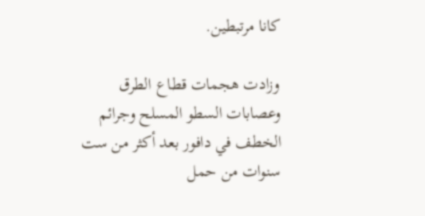كانا مرتبطين.

وزادت هجمات قطاع الطرق وعصابات السطو المسلح وجرائم الخطف في دافور بعد أكثر من ست سنوات من حمل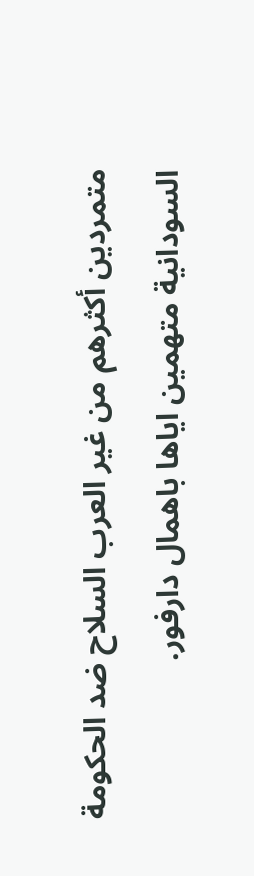متمردين أكثرهم من غير العرب السلاح ضد الحكومة السودانية متهمين اياها باهمال دارفور.